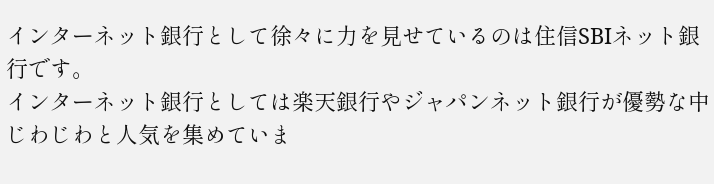インターネット銀行として徐々に力を見せているのは住信SBIネット銀行です。
インターネット銀行としては楽天銀行やジャパンネット銀行が優勢な中じわじわと人気を集めていま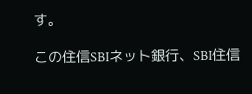す。

この住信SBIネット銀行、SBI住信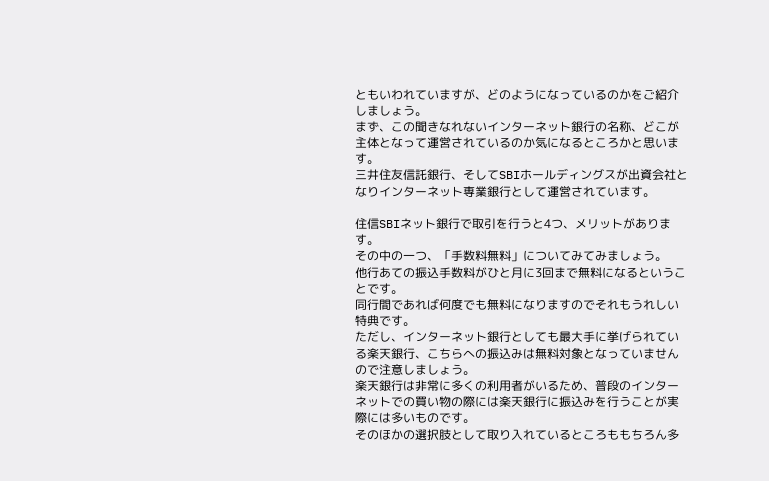ともいわれていますが、どのようになっているのかをご紹介しましょう。
まず、この聞きなれないインターネット銀行の名称、どこが主体となって運営されているのか気になるところかと思います。
三井住友信託銀行、そしてSBIホールディングスが出資会社となりインターネット専業銀行として運営されています。

住信SBIネット銀行で取引を行うと4つ、メリットがあります。
その中の一つ、「手数料無料」についてみてみましょう。
他行あての振込手数料がひと月に3回まで無料になるということです。
同行間であれば何度でも無料になりますのでそれもうれしい特典です。
ただし、インターネット銀行としても最大手に挙げられている楽天銀行、こちらへの振込みは無料対象となっていませんので注意しましょう。
楽天銀行は非常に多くの利用者がいるため、普段のインターネットでの買い物の際には楽天銀行に振込みを行うことが実際には多いものです。
そのほかの選択肢として取り入れているところももちろん多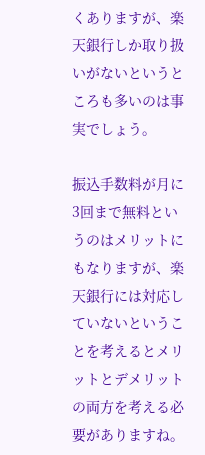くありますが、楽天銀行しか取り扱いがないというところも多いのは事実でしょう。

振込手数料が月に3回まで無料というのはメリットにもなりますが、楽天銀行には対応していないということを考えるとメリットとデメリットの両方を考える必要がありますね。